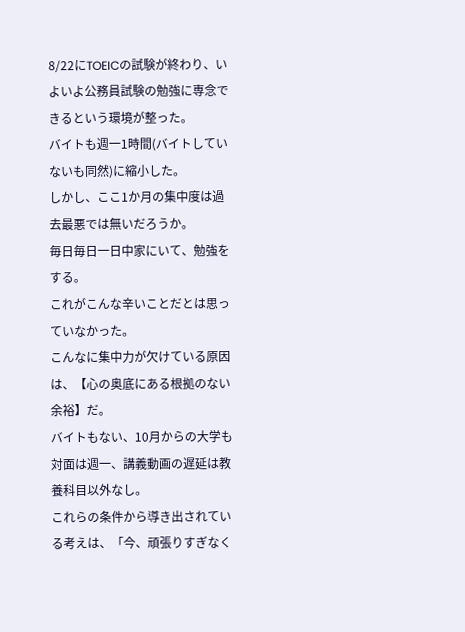8/22にTOEICの試験が終わり、いよいよ公務員試験の勉強に専念できるという環境が整った。
バイトも週一1時間(バイトしていないも同然)に縮小した。
しかし、ここ1か月の集中度は過去最悪では無いだろうか。
毎日毎日一日中家にいて、勉強をする。
これがこんな辛いことだとは思っていなかった。
こんなに集中力が欠けている原因は、【心の奥底にある根拠のない余裕】だ。
バイトもない、10月からの大学も対面は週一、講義動画の遅延は教養科目以外なし。
これらの条件から導き出されている考えは、「今、頑張りすぎなく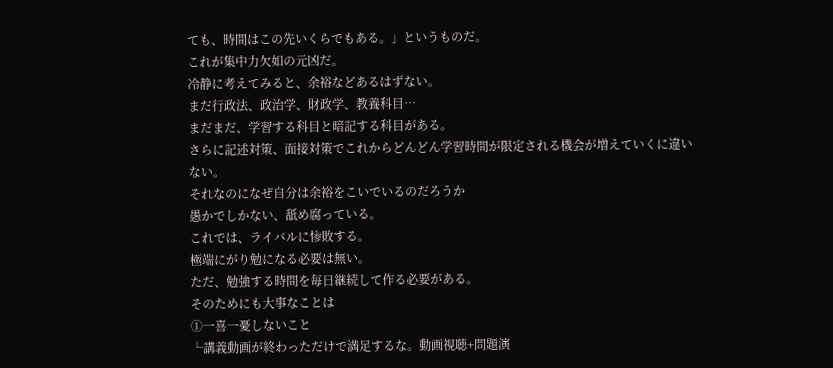ても、時間はこの先いくらでもある。」というものだ。
これが集中力欠如の元凶だ。
冷静に考えてみると、余裕などあるはずない。
まだ行政法、政治学、財政学、教養科目…
まだまだ、学習する科目と暗記する科目がある。
さらに記述対策、面接対策でこれからどんどん学習時間が限定される機会が増えていくに違いない。
それなのになぜ自分は余裕をこいでいるのだろうか
愚かでしかない、舐め腐っている。
これでは、ライバルに惨敗する。
極端にがり勉になる必要は無い。
ただ、勉強する時間を毎日継続して作る必要がある。
そのためにも大事なことは
①一喜一憂しないこと
└講義動画が終わっただけで満足するな。動画視聴+問題演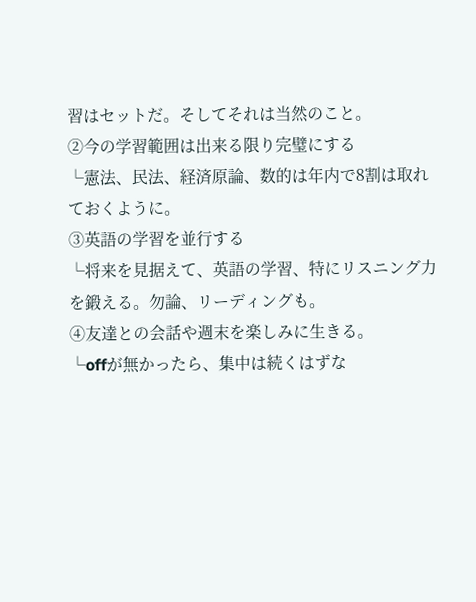習はセットだ。そしてそれは当然のこと。
②今の学習範囲は出来る限り完璧にする
└憲法、民法、経済原論、数的は年内で8割は取れておくように。
③英語の学習を並行する
└将来を見据えて、英語の学習、特にリスニング力を鍛える。勿論、リーディングも。
④友達との会話や週末を楽しみに生きる。
└offが無かったら、集中は続くはずな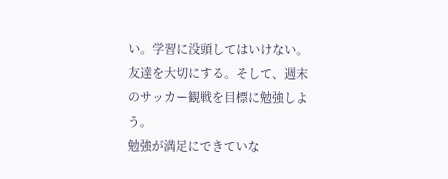い。学習に没頭してはいけない。
友達を大切にする。そして、週末のサッカー観戦を目標に勉強しよう。
勉強が満足にできていな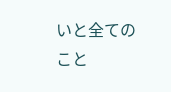いと全てのこと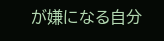が嫌になる自分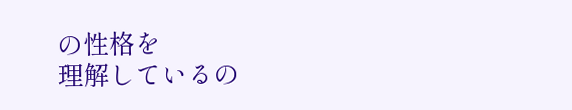の性格を
理解しているの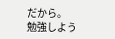だから。
勉強しよう